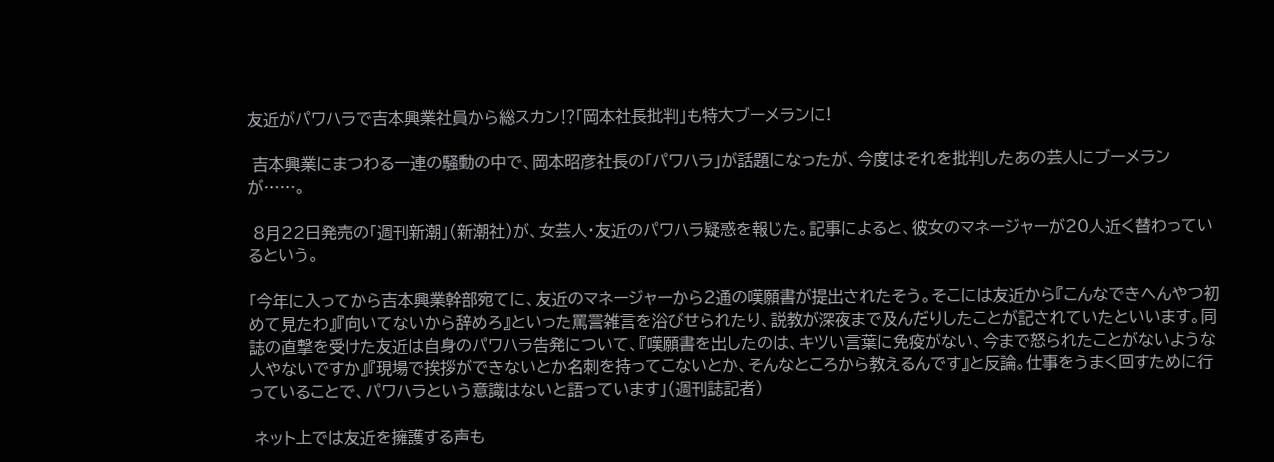友近がパワハラで吉本興業社員から総スカン⁉「岡本社長批判」も特大ブーメランに!

 吉本興業にまつわる一連の騒動の中で、岡本昭彦社長の「パワハラ」が話題になったが、今度はそれを批判したあの芸人にブーメランが……。

 8月22日発売の「週刊新潮」(新潮社)が、女芸人・友近のパワハラ疑惑を報じた。記事によると、彼女のマネージャーが20人近く替わっているという。

「今年に入ってから吉本興業幹部宛てに、友近のマネージャーから2通の嘆願書が提出されたそう。そこには友近から『こんなできへんやつ初めて見たわ』『向いてないから辞めろ』といった罵詈雑言を浴びせられたり、説教が深夜まで及んだりしたことが記されていたといいます。同誌の直撃を受けた友近は自身のパワハラ告発について、『嘆願書を出したのは、キツい言葉に免疫がない、今まで怒られたことがないような人やないですか』『現場で挨拶ができないとか名刺を持ってこないとか、そんなところから教えるんです』と反論。仕事をうまく回すために行っていることで、パワハラという意識はないと語っています」(週刊誌記者)

 ネット上では友近を擁護する声も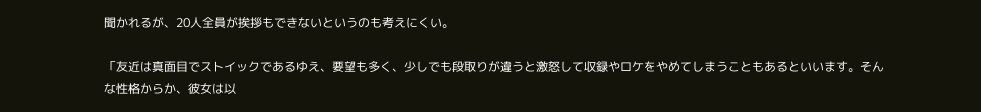聞かれるが、20人全員が挨拶もできないというのも考えにくい。

「友近は真面目でストイックであるゆえ、要望も多く、少しでも段取りが違うと激怒して収録やロケをやめてしまうこともあるといいます。そんな性格からか、彼女は以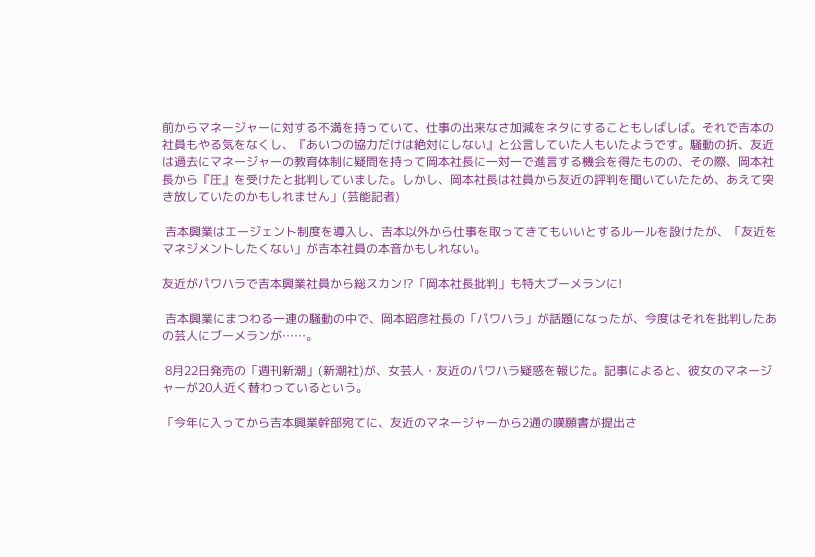前からマネージャーに対する不満を持っていて、仕事の出来なさ加減をネタにすることもしばしば。それで吉本の社員もやる気をなくし、『あいつの協力だけは絶対にしない』と公言していた人もいたようです。騒動の折、友近は過去にマネージャーの教育体制に疑問を持って岡本社長に一対一で進言する機会を得たものの、その際、岡本社長から『圧』を受けたと批判していました。しかし、岡本社長は社員から友近の評判を聞いていたため、あえて突き放していたのかもしれません」(芸能記者)

 吉本興業はエージェント制度を導入し、吉本以外から仕事を取ってきてもいいとするルールを設けたが、「友近をマネジメントしたくない」が吉本社員の本音かもしれない。

友近がパワハラで吉本興業社員から総スカン⁉「岡本社長批判」も特大ブーメランに!

 吉本興業にまつわる一連の騒動の中で、岡本昭彦社長の「パワハラ」が話題になったが、今度はそれを批判したあの芸人にブーメランが……。

 8月22日発売の「週刊新潮」(新潮社)が、女芸人・友近のパワハラ疑惑を報じた。記事によると、彼女のマネージャーが20人近く替わっているという。

「今年に入ってから吉本興業幹部宛てに、友近のマネージャーから2通の嘆願書が提出さ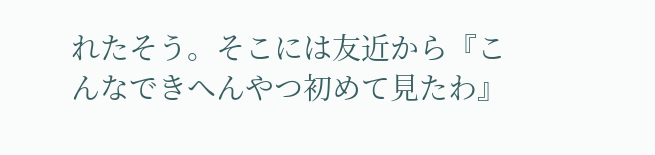れたそう。そこには友近から『こんなできへんやつ初めて見たわ』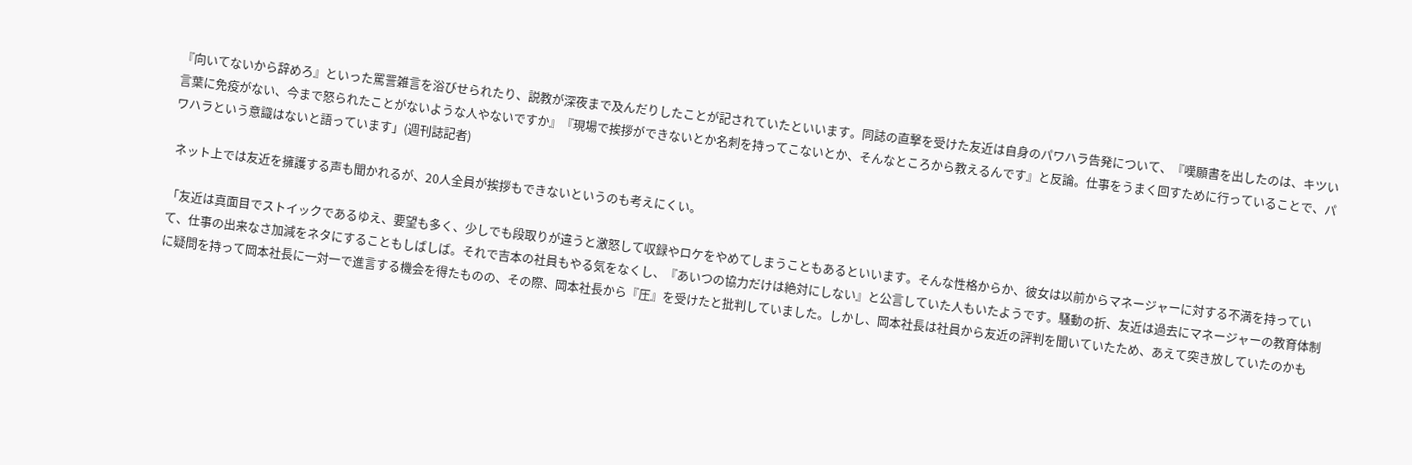『向いてないから辞めろ』といった罵詈雑言を浴びせられたり、説教が深夜まで及んだりしたことが記されていたといいます。同誌の直撃を受けた友近は自身のパワハラ告発について、『嘆願書を出したのは、キツい言葉に免疫がない、今まで怒られたことがないような人やないですか』『現場で挨拶ができないとか名刺を持ってこないとか、そんなところから教えるんです』と反論。仕事をうまく回すために行っていることで、パワハラという意識はないと語っています」(週刊誌記者)

 ネット上では友近を擁護する声も聞かれるが、20人全員が挨拶もできないというのも考えにくい。

「友近は真面目でストイックであるゆえ、要望も多く、少しでも段取りが違うと激怒して収録やロケをやめてしまうこともあるといいます。そんな性格からか、彼女は以前からマネージャーに対する不満を持っていて、仕事の出来なさ加減をネタにすることもしばしば。それで吉本の社員もやる気をなくし、『あいつの協力だけは絶対にしない』と公言していた人もいたようです。騒動の折、友近は過去にマネージャーの教育体制に疑問を持って岡本社長に一対一で進言する機会を得たものの、その際、岡本社長から『圧』を受けたと批判していました。しかし、岡本社長は社員から友近の評判を聞いていたため、あえて突き放していたのかも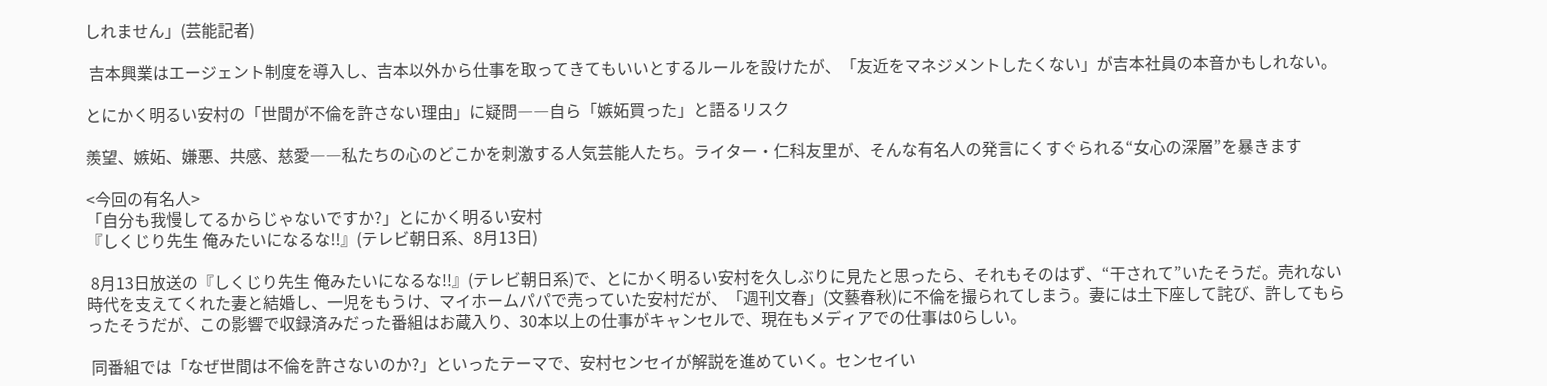しれません」(芸能記者)

 吉本興業はエージェント制度を導入し、吉本以外から仕事を取ってきてもいいとするルールを設けたが、「友近をマネジメントしたくない」が吉本社員の本音かもしれない。

とにかく明るい安村の「世間が不倫を許さない理由」に疑問――自ら「嫉妬買った」と語るリスク

羨望、嫉妬、嫌悪、共感、慈愛――私たちの心のどこかを刺激する人気芸能人たち。ライター・仁科友里が、そんな有名人の発言にくすぐられる“女心の深層”を暴きます

<今回の有名人>
「自分も我慢してるからじゃないですか?」とにかく明るい安村
『しくじり先生 俺みたいになるな!!』(テレビ朝日系、8月13日)

 8月13日放送の『しくじり先生 俺みたいになるな!!』(テレビ朝日系)で、とにかく明るい安村を久しぶりに見たと思ったら、それもそのはず、“干されて”いたそうだ。売れない時代を支えてくれた妻と結婚し、一児をもうけ、マイホームパパで売っていた安村だが、「週刊文春」(文藝春秋)に不倫を撮られてしまう。妻には土下座して詫び、許してもらったそうだが、この影響で収録済みだった番組はお蔵入り、30本以上の仕事がキャンセルで、現在もメディアでの仕事は0らしい。

 同番組では「なぜ世間は不倫を許さないのか?」といったテーマで、安村センセイが解説を進めていく。センセイい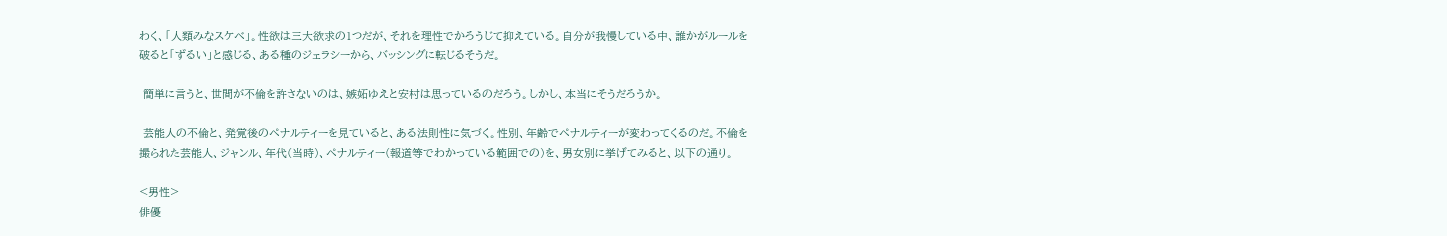わく、「人類みなスケベ」。性欲は三大欲求の1つだが、それを理性でかろうじて抑えている。自分が我慢している中、誰かがルールを破ると「ずるい」と感じる、ある種のジェラシーから、バッシングに転じるそうだ。

 簡単に言うと、世間が不倫を許さないのは、嫉妬ゆえと安村は思っているのだろう。しかし、本当にそうだろうか。

 芸能人の不倫と、発覚後のペナルティーを見ていると、ある法則性に気づく。性別、年齢でペナルティーが変わってくるのだ。不倫を撮られた芸能人、ジャンル、年代(当時)、ペナルティー(報道等でわかっている範囲での)を、男女別に挙げてみると、以下の通り。

<男性>
俳優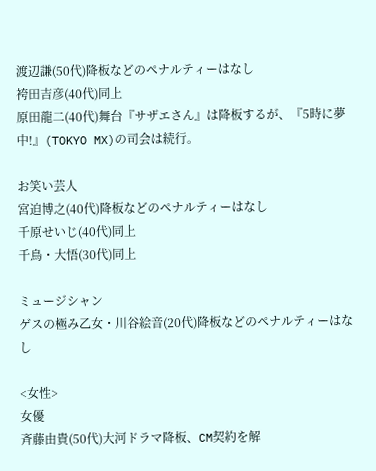渡辺謙(50代)降板などのペナルティーはなし
袴田吉彦(40代)同上
原田龍二(40代)舞台『サザエさん』は降板するが、『5時に夢中!』(TOKYO MX)の司会は続行。

お笑い芸人
宮迫博之(40代)降板などのペナルティーはなし
千原せいじ(40代)同上
千鳥・大悟(30代)同上

ミュージシャン
ゲスの極み乙女・川谷絵音(20代)降板などのペナルティーはなし

<女性>
女優
斉藤由貴(50代)大河ドラマ降板、CM契約を解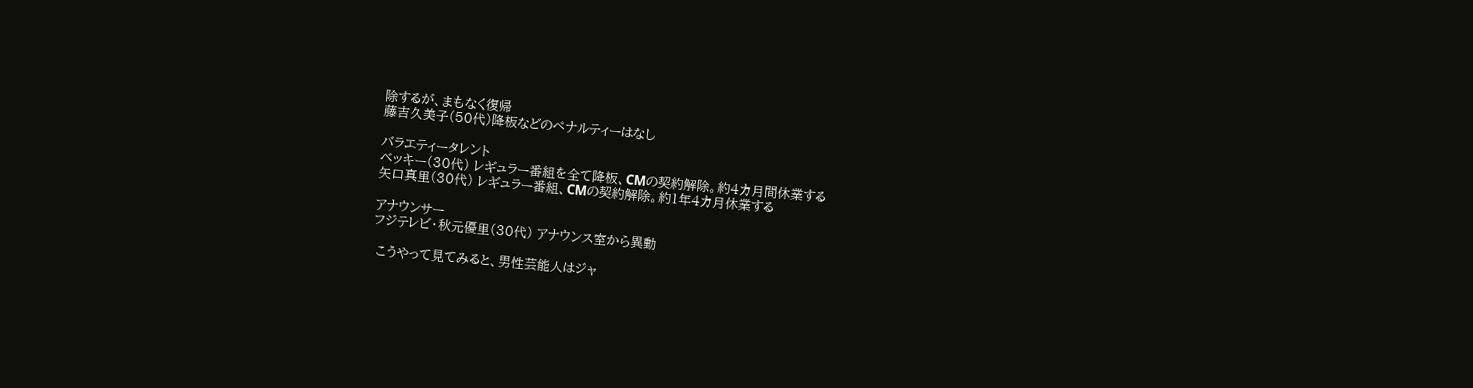除するが、まもなく復帰
藤吉久美子(50代)降板などのペナルティーはなし

バラエティータレント
ベッキー(30代) レギュラー番組を全て降板、CMの契約解除。約4カ月間休業する
矢口真里(30代) レギュラー番組、CMの契約解除。約1年4カ月休業する

アナウンサー
フジテレビ・秋元優里(30代) アナウンス室から異動

 こうやって見てみると、男性芸能人はジャ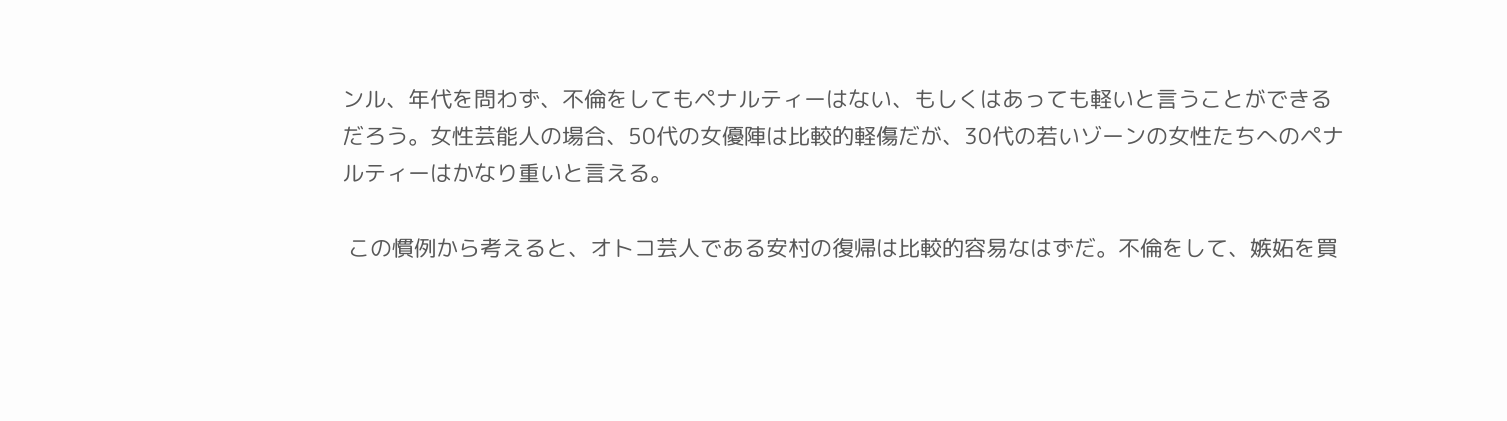ンル、年代を問わず、不倫をしてもペナルティーはない、もしくはあっても軽いと言うことができるだろう。女性芸能人の場合、50代の女優陣は比較的軽傷だが、30代の若いゾーンの女性たちへのペナルティーはかなり重いと言える。

 この慣例から考えると、オトコ芸人である安村の復帰は比較的容易なはずだ。不倫をして、嫉妬を買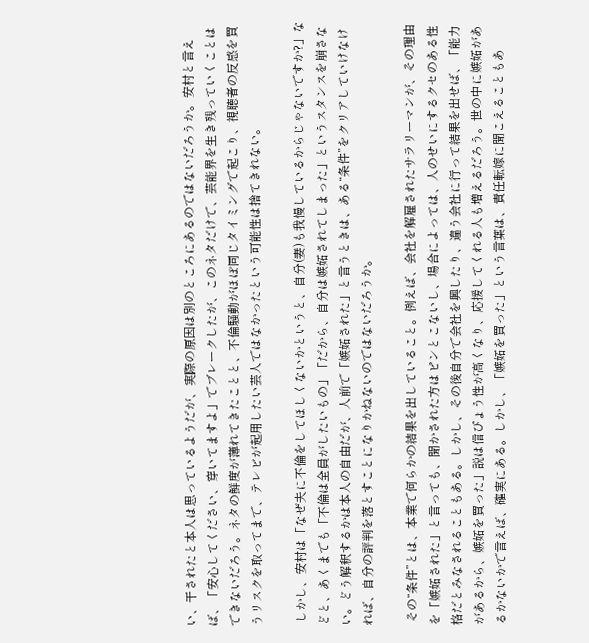い、干されたと本人は思っているようだが、実際の原因は別のところにあるのではないだろうか。安村と言えば、「安心してください、穿いてますよ」でブレークしたが、このネタだけで、芸能界を生き残っていくことはできないだろう。ネタの鮮度が薄れてきたことと、不倫騒動がほぼ同じタイミングで起こり、視聴者の反感を買うリスクを取ってまで、テレビが起用したい芸人ではなかったという可能性は捨てきれない。

 しかし、安村は「なぜ夫に不倫をしてほしくないかというと、自分(妻)も我慢しているからじゃないですか?」などと、あくまでも「不倫は全員がしたいもの」「だから、自分は嫉妬されてしまった」というスタンスを崩さない。どう解釈するかは本人の自由だが、人前で「嫉妬された」と言うときは、ある“条件”をクリアしていけなければ、自分の評判を落とすことになりかねないのではないだろうか。

 その“条件”とは、本業で何らかの結果を出していること。例えば、会社を解雇されたサラリーマンが、その理由を「嫉妬された」と言っても、聞かされた方はピンとこないし、場合によっては、人のせいにするクセのある性格だとみなされることもある。しかし、その後自分で会社を興したり、違う会社に行って結果を出せば、「能力があるから、嫉妬を買った」説は信ぴょう性が高くなり、応援してくれる人も増えるだろう。世の中に嫉妬があるかないかで言えば、確実にある。しかし、「嫉妬を買った」という言葉は、責任転嫁に聞こえることもあ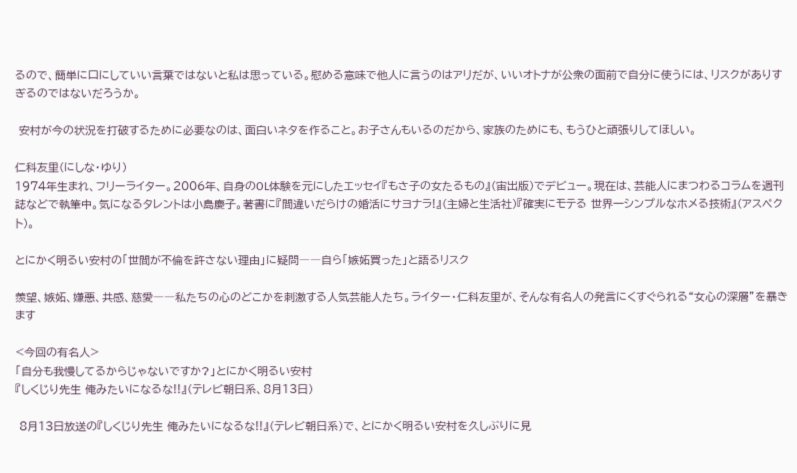るので、簡単に口にしていい言葉ではないと私は思っている。慰める意味で他人に言うのはアリだが、いいオトナが公衆の面前で自分に使うには、リスクがありすぎるのではないだろうか。

 安村が今の状況を打破するために必要なのは、面白いネタを作ること。お子さんもいるのだから、家族のためにも、もうひと頑張りしてほしい。

仁科友里(にしな・ゆり)
1974年生まれ、フリーライター。2006年、自身のOL体験を元にしたエッセイ『もさ子の女たるもの』(宙出版)でデビュー。現在は、芸能人にまつわるコラムを週刊誌などで執筆中。気になるタレントは小島慶子。著書に『間違いだらけの婚活にサヨナラ!』(主婦と生活社)『確実にモテる 世界一シンプルなホメる技術』(アスペクト)。

とにかく明るい安村の「世間が不倫を許さない理由」に疑問――自ら「嫉妬買った」と語るリスク

羨望、嫉妬、嫌悪、共感、慈愛――私たちの心のどこかを刺激する人気芸能人たち。ライター・仁科友里が、そんな有名人の発言にくすぐられる“女心の深層”を暴きます

<今回の有名人>
「自分も我慢してるからじゃないですか?」とにかく明るい安村
『しくじり先生 俺みたいになるな!!』(テレビ朝日系、8月13日)

 8月13日放送の『しくじり先生 俺みたいになるな!!』(テレビ朝日系)で、とにかく明るい安村を久しぶりに見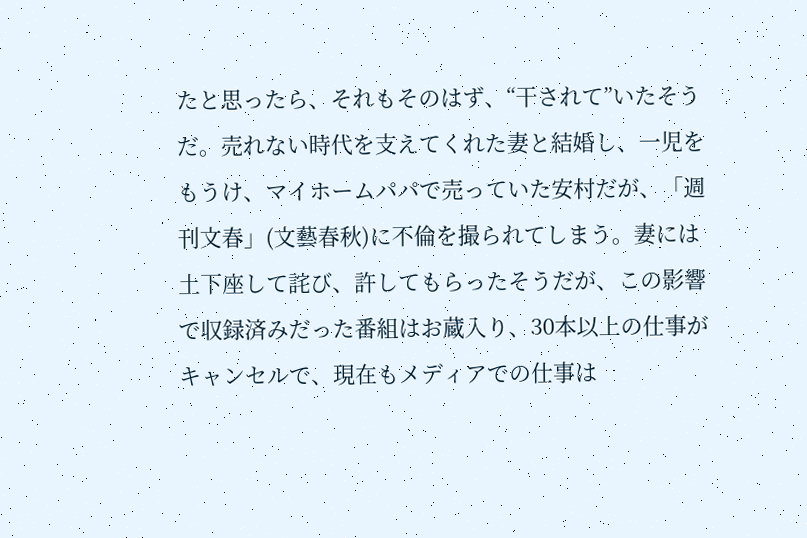たと思ったら、それもそのはず、“干されて”いたそうだ。売れない時代を支えてくれた妻と結婚し、一児をもうけ、マイホームパパで売っていた安村だが、「週刊文春」(文藝春秋)に不倫を撮られてしまう。妻には土下座して詫び、許してもらったそうだが、この影響で収録済みだった番組はお蔵入り、30本以上の仕事がキャンセルで、現在もメディアでの仕事は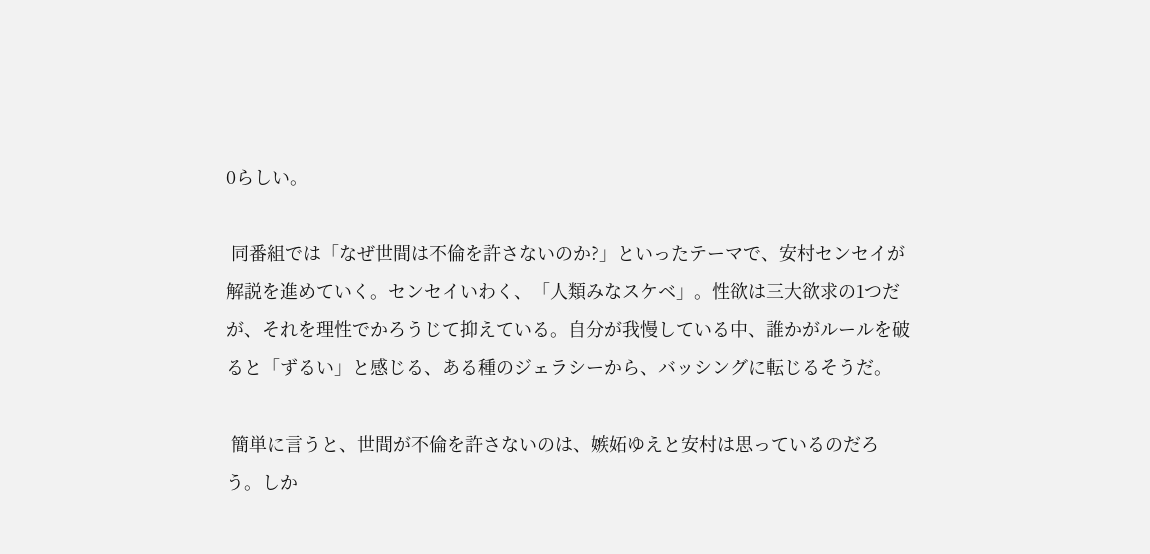0らしい。

 同番組では「なぜ世間は不倫を許さないのか?」といったテーマで、安村センセイが解説を進めていく。センセイいわく、「人類みなスケベ」。性欲は三大欲求の1つだが、それを理性でかろうじて抑えている。自分が我慢している中、誰かがルールを破ると「ずるい」と感じる、ある種のジェラシーから、バッシングに転じるそうだ。

 簡単に言うと、世間が不倫を許さないのは、嫉妬ゆえと安村は思っているのだろう。しか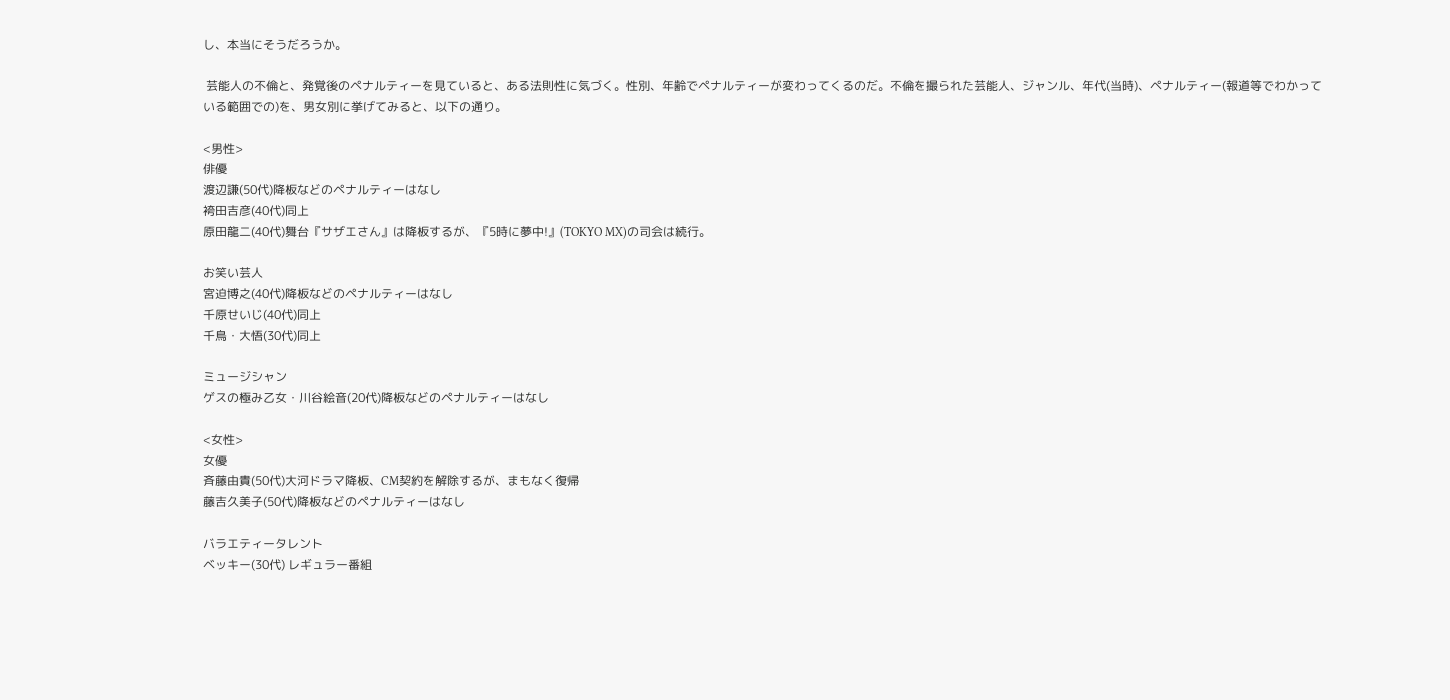し、本当にそうだろうか。

 芸能人の不倫と、発覚後のペナルティーを見ていると、ある法則性に気づく。性別、年齢でペナルティーが変わってくるのだ。不倫を撮られた芸能人、ジャンル、年代(当時)、ペナルティー(報道等でわかっている範囲での)を、男女別に挙げてみると、以下の通り。

<男性>
俳優
渡辺謙(50代)降板などのペナルティーはなし
袴田吉彦(40代)同上
原田龍二(40代)舞台『サザエさん』は降板するが、『5時に夢中!』(TOKYO MX)の司会は続行。

お笑い芸人
宮迫博之(40代)降板などのペナルティーはなし
千原せいじ(40代)同上
千鳥・大悟(30代)同上

ミュージシャン
ゲスの極み乙女・川谷絵音(20代)降板などのペナルティーはなし

<女性>
女優
斉藤由貴(50代)大河ドラマ降板、CM契約を解除するが、まもなく復帰
藤吉久美子(50代)降板などのペナルティーはなし

バラエティータレント
ベッキー(30代) レギュラー番組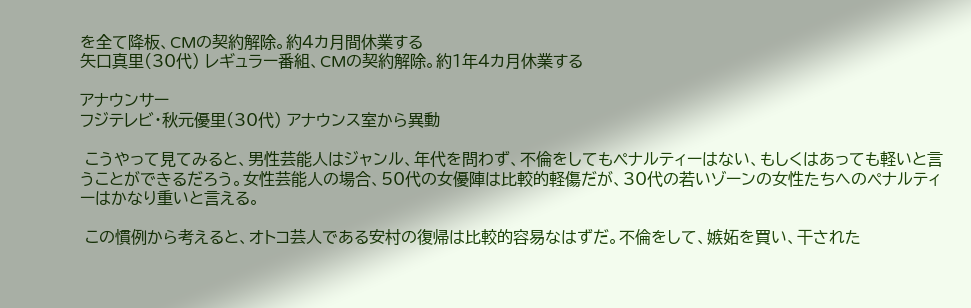を全て降板、CMの契約解除。約4カ月間休業する
矢口真里(30代) レギュラー番組、CMの契約解除。約1年4カ月休業する

アナウンサー
フジテレビ・秋元優里(30代) アナウンス室から異動

 こうやって見てみると、男性芸能人はジャンル、年代を問わず、不倫をしてもペナルティーはない、もしくはあっても軽いと言うことができるだろう。女性芸能人の場合、50代の女優陣は比較的軽傷だが、30代の若いゾーンの女性たちへのペナルティーはかなり重いと言える。

 この慣例から考えると、オトコ芸人である安村の復帰は比較的容易なはずだ。不倫をして、嫉妬を買い、干された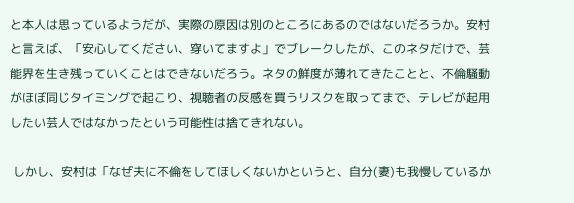と本人は思っているようだが、実際の原因は別のところにあるのではないだろうか。安村と言えば、「安心してください、穿いてますよ」でブレークしたが、このネタだけで、芸能界を生き残っていくことはできないだろう。ネタの鮮度が薄れてきたことと、不倫騒動がほぼ同じタイミングで起こり、視聴者の反感を買うリスクを取ってまで、テレビが起用したい芸人ではなかったという可能性は捨てきれない。

 しかし、安村は「なぜ夫に不倫をしてほしくないかというと、自分(妻)も我慢しているか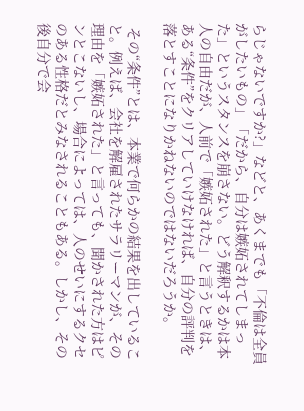らじゃないですか?」などと、あくまでも「不倫は全員がしたいもの」「だから、自分は嫉妬されてしまった」というスタンスを崩さない。どう解釈するかは本人の自由だが、人前で「嫉妬された」と言うときは、ある“条件”をクリアしていけなければ、自分の評判を落とすことになりかねないのではないだろうか。

 その“条件”とは、本業で何らかの結果を出していること。例えば、会社を解雇されたサラリーマンが、その理由を「嫉妬された」と言っても、聞かされた方はピンとこないし、場合によっては、人のせいにするクセのある性格だとみなされることもある。しかし、その後自分で会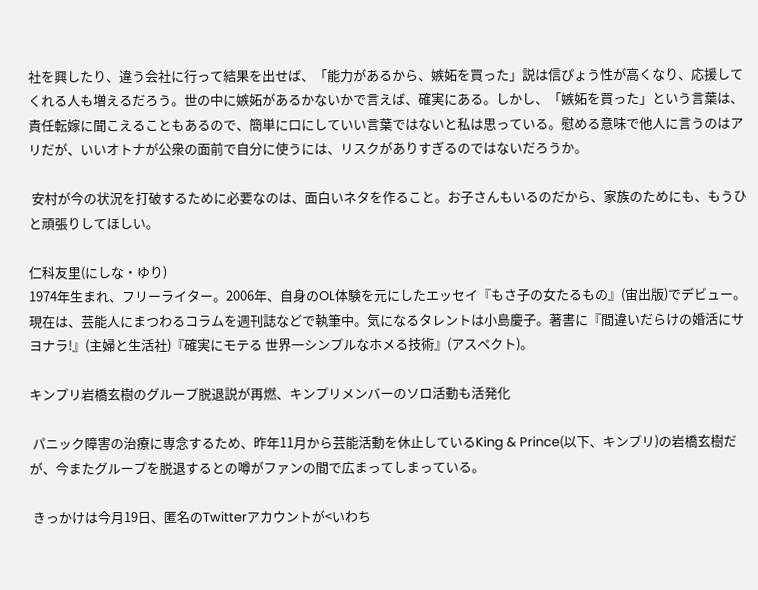社を興したり、違う会社に行って結果を出せば、「能力があるから、嫉妬を買った」説は信ぴょう性が高くなり、応援してくれる人も増えるだろう。世の中に嫉妬があるかないかで言えば、確実にある。しかし、「嫉妬を買った」という言葉は、責任転嫁に聞こえることもあるので、簡単に口にしていい言葉ではないと私は思っている。慰める意味で他人に言うのはアリだが、いいオトナが公衆の面前で自分に使うには、リスクがありすぎるのではないだろうか。

 安村が今の状況を打破するために必要なのは、面白いネタを作ること。お子さんもいるのだから、家族のためにも、もうひと頑張りしてほしい。

仁科友里(にしな・ゆり)
1974年生まれ、フリーライター。2006年、自身のOL体験を元にしたエッセイ『もさ子の女たるもの』(宙出版)でデビュー。現在は、芸能人にまつわるコラムを週刊誌などで執筆中。気になるタレントは小島慶子。著書に『間違いだらけの婚活にサヨナラ!』(主婦と生活社)『確実にモテる 世界一シンプルなホメる技術』(アスペクト)。

キンプリ岩橋玄樹のグループ脱退説が再燃、キンプリメンバーのソロ活動も活発化

 パニック障害の治療に専念するため、昨年11月から芸能活動を休止しているKing & Prince(以下、キンプリ)の岩橋玄樹だが、今またグループを脱退するとの噂がファンの間で広まってしまっている。

 きっかけは今月19日、匿名のTwitterアカウントが<いわち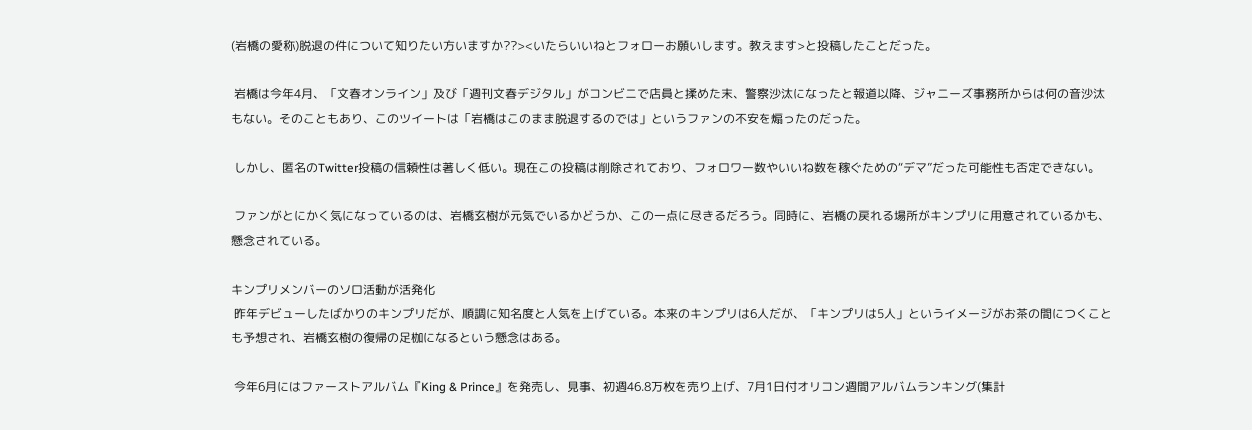(岩橋の愛称)脱退の件について知りたい方いますか??><いたらいいねとフォローお願いします。教えます>と投稿したことだった。

 岩橋は今年4月、「文春オンライン」及び「週刊文春デジタル」がコンビニで店員と揉めた末、警察沙汰になったと報道以降、ジャニーズ事務所からは何の音沙汰もない。そのこともあり、このツイートは「岩橋はこのまま脱退するのでは」というファンの不安を煽ったのだった。

 しかし、匿名のTwitter投稿の信頼性は著しく低い。現在この投稿は削除されており、フォロワー数やいいね数を稼ぐための“デマ”だった可能性も否定できない。

 ファンがとにかく気になっているのは、岩橋玄樹が元気でいるかどうか、この一点に尽きるだろう。同時に、岩橋の戻れる場所がキンプリに用意されているかも、懸念されている。

キンプリメンバーのソロ活動が活発化
 昨年デビューしたばかりのキンプリだが、順調に知名度と人気を上げている。本来のキンプリは6人だが、「キンプリは5人」というイメージがお茶の間につくことも予想され、岩橋玄樹の復帰の足枷になるという懸念はある。

 今年6月にはファーストアルバム『King & Prince』を発売し、見事、初週46.8万枚を売り上げ、7月1日付オリコン週間アルバムランキング(集計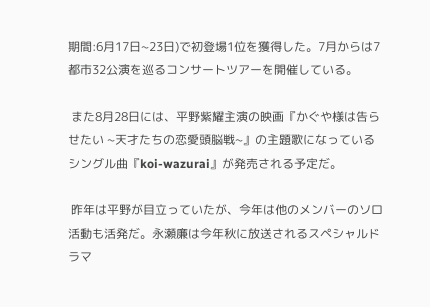期間:6月17日~23日)で初登場1位を獲得した。7月からは7都市32公演を巡るコンサートツアーを開催している。

 また8月28日には、平野紫耀主演の映画『かぐや様は告らせたい ~天才たちの恋愛頭脳戦~』の主題歌になっているシングル曲『koi-wazurai』が発売される予定だ。

 昨年は平野が目立っていたが、今年は他のメンバーのソロ活動も活発だ。永瀬廉は今年秋に放送されるスペシャルドラマ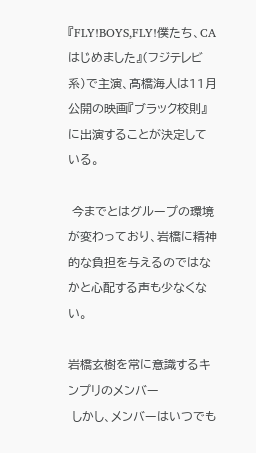『FLY!BOYS,FLY!僕たち、CAはじめました』(フジテレビ系)で主演、髙橋海人は11月公開の映画『ブラック校則』に出演することが決定している。

 今までとはグループの環境が変わっており、岩橋に精神的な負担を与えるのではなかと心配する声も少なくない。

岩橋玄樹を常に意識するキンプリのメンバー
 しかし、メンバーはいつでも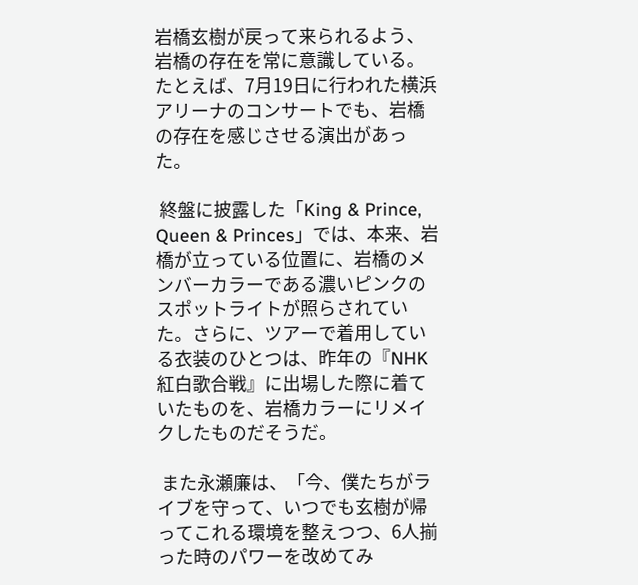岩橋玄樹が戻って来られるよう、岩橋の存在を常に意識している。たとえば、7月19日に行われた横浜アリーナのコンサートでも、岩橋の存在を感じさせる演出があった。

 終盤に披露した「King & Prince, Queen & Princes」では、本来、岩橋が立っている位置に、岩橋のメンバーカラーである濃いピンクのスポットライトが照らされていた。さらに、ツアーで着用している衣装のひとつは、昨年の『NHK紅白歌合戦』に出場した際に着ていたものを、岩橋カラーにリメイクしたものだそうだ。

 また永瀬廉は、「今、僕たちがライブを守って、いつでも玄樹が帰ってこれる環境を整えつつ、6人揃った時のパワーを改めてみ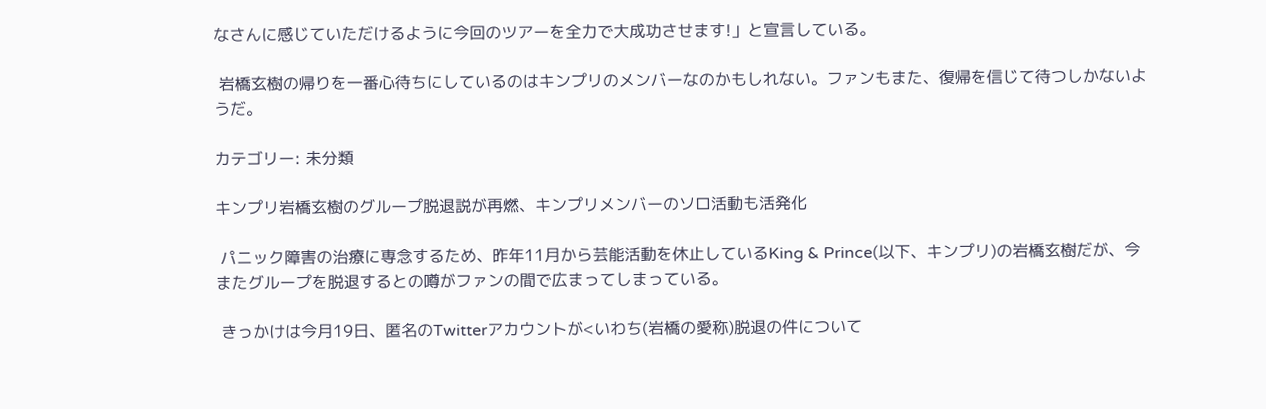なさんに感じていただけるように今回のツアーを全力で大成功させます!」と宣言している。

 岩橋玄樹の帰りを一番心待ちにしているのはキンプリのメンバーなのかもしれない。ファンもまた、復帰を信じて待つしかないようだ。

カテゴリー: 未分類

キンプリ岩橋玄樹のグループ脱退説が再燃、キンプリメンバーのソロ活動も活発化

 パニック障害の治療に専念するため、昨年11月から芸能活動を休止しているKing & Prince(以下、キンプリ)の岩橋玄樹だが、今またグループを脱退するとの噂がファンの間で広まってしまっている。

 きっかけは今月19日、匿名のTwitterアカウントが<いわち(岩橋の愛称)脱退の件について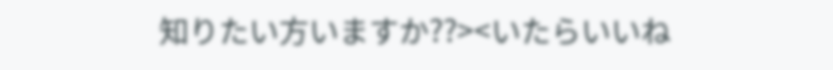知りたい方いますか??><いたらいいね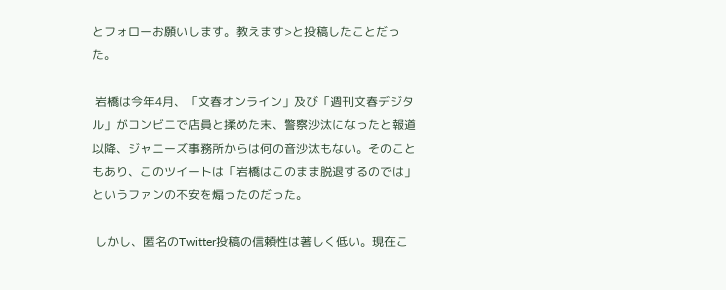とフォローお願いします。教えます>と投稿したことだった。

 岩橋は今年4月、「文春オンライン」及び「週刊文春デジタル」がコンビニで店員と揉めた末、警察沙汰になったと報道以降、ジャニーズ事務所からは何の音沙汰もない。そのこともあり、このツイートは「岩橋はこのまま脱退するのでは」というファンの不安を煽ったのだった。

 しかし、匿名のTwitter投稿の信頼性は著しく低い。現在こ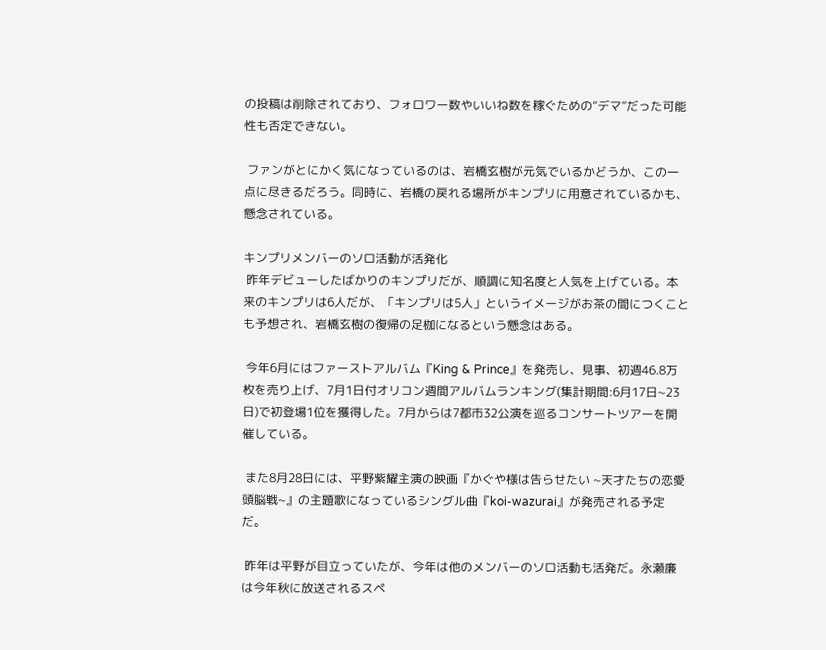の投稿は削除されており、フォロワー数やいいね数を稼ぐための“デマ”だった可能性も否定できない。

 ファンがとにかく気になっているのは、岩橋玄樹が元気でいるかどうか、この一点に尽きるだろう。同時に、岩橋の戻れる場所がキンプリに用意されているかも、懸念されている。

キンプリメンバーのソロ活動が活発化
 昨年デビューしたばかりのキンプリだが、順調に知名度と人気を上げている。本来のキンプリは6人だが、「キンプリは5人」というイメージがお茶の間につくことも予想され、岩橋玄樹の復帰の足枷になるという懸念はある。

 今年6月にはファーストアルバム『King & Prince』を発売し、見事、初週46.8万枚を売り上げ、7月1日付オリコン週間アルバムランキング(集計期間:6月17日~23日)で初登場1位を獲得した。7月からは7都市32公演を巡るコンサートツアーを開催している。

 また8月28日には、平野紫耀主演の映画『かぐや様は告らせたい ~天才たちの恋愛頭脳戦~』の主題歌になっているシングル曲『koi-wazurai』が発売される予定だ。

 昨年は平野が目立っていたが、今年は他のメンバーのソロ活動も活発だ。永瀬廉は今年秋に放送されるスペ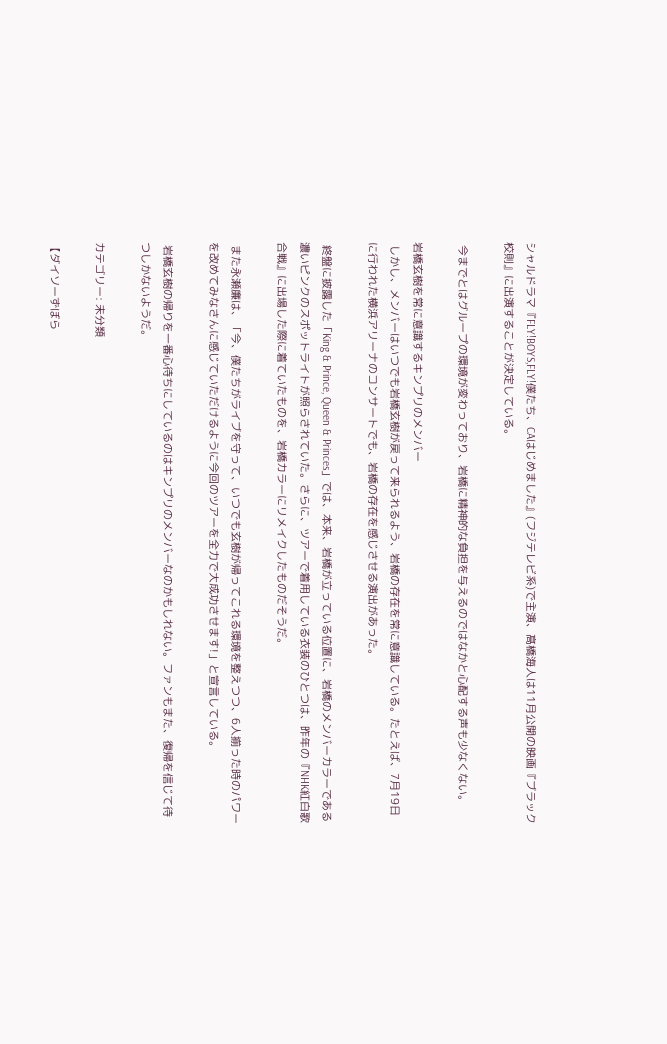シャルドラマ『FLY!BOYS,FLY!僕たち、CAはじめました』(フジテレビ系)で主演、髙橋海人は11月公開の映画『ブラック校則』に出演することが決定している。

 今までとはグループの環境が変わっており、岩橋に精神的な負担を与えるのではなかと心配する声も少なくない。

岩橋玄樹を常に意識するキンプリのメンバー
 しかし、メンバーはいつでも岩橋玄樹が戻って来られるよう、岩橋の存在を常に意識している。たとえば、7月19日に行われた横浜アリーナのコンサートでも、岩橋の存在を感じさせる演出があった。

 終盤に披露した「King & Prince, Queen & Princes」では、本来、岩橋が立っている位置に、岩橋のメンバーカラーである濃いピンクのスポットライトが照らされていた。さらに、ツアーで着用している衣装のひとつは、昨年の『NHK紅白歌合戦』に出場した際に着ていたものを、岩橋カラーにリメイクしたものだそうだ。

 また永瀬廉は、「今、僕たちがライブを守って、いつでも玄樹が帰ってこれる環境を整えつつ、6人揃った時のパワーを改めてみなさんに感じていただけるように今回のツアーを全力で大成功させます!」と宣言している。

 岩橋玄樹の帰りを一番心待ちにしているのはキンプリのメンバーなのかもしれない。ファンもまた、復帰を信じて待つしかないようだ。

カテゴリー: 未分類

【ダイソーずぼら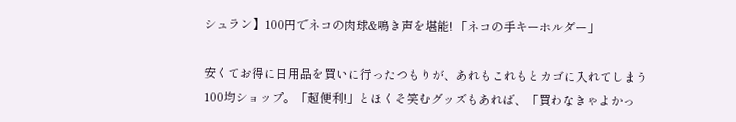シュラン】100円でネコの肉球&鳴き声を堪能! 「ネコの手キーホルダー」

安くてお得に日用品を買いに行ったつもりが、あれもこれもとカゴに入れてしまう100均ショップ。「超便利!」とほくそ笑むグッズもあれば、「買わなきゃよかっ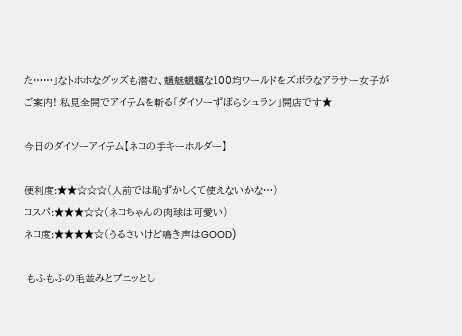た……」なトホホなグッズも潜む、魑魅魍魎な100均ワールドをズボラなアラサー女子がご案内! 私見全開でアイテムを斬る「ダイソーずぼらシュラン」開店です★

今日のダイソーアイテム【ネコの手キーホルダー】

便利度:★★☆☆☆(人前では恥ずかしくて使えないかな…)
コスパ:★★★☆☆(ネコちゃんの肉球は可愛い)
ネコ度:★★★★☆(うるさいけど鳴き声はGOOD)

 もふもふの毛並みとプニッとし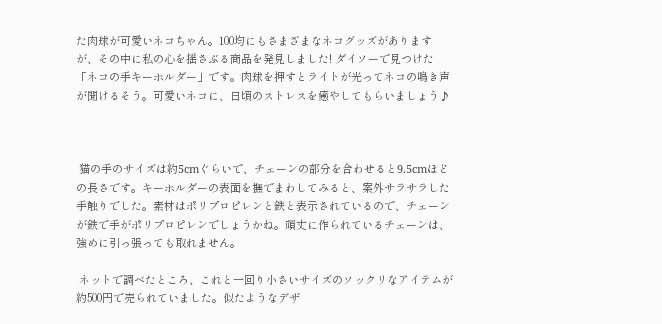た肉球が可愛いネコちゃん。100均にもさまざまなネコグッズがありますが、その中に私の心を揺さぶる商品を発見しました! ダイソーで見つけた「ネコの手キーホルダー」です。肉球を押すとライトが光ってネコの鳴き声が聞けるそう。可愛いネコに、日頃のストレスを癒やしてもらいましょう♪



 猫の手のサイズは約5cmぐらいで、チェーンの部分を合わせると9.5cmほどの長さです。キーホルダーの表面を撫でまわしてみると、案外サラサラした手触りでした。素材はポリプロピレンと鉄と表示されているので、チェーンが鉄で手がポリプロピレンでしょうかね。頑丈に作られているチェーンは、強めに引っ張っても取れません。

 ネットで調べたところ、これと一回り小さいサイズのソックリなアイテムが約500円で売られていました。似たようなデザ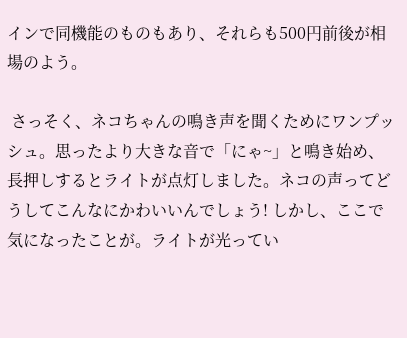インで同機能のものもあり、それらも500円前後が相場のよう。

 さっそく、ネコちゃんの鳴き声を聞くためにワンプッシュ。思ったより大きな音で「にゃ~」と鳴き始め、長押しするとライトが点灯しました。ネコの声ってどうしてこんなにかわいいんでしょう! しかし、ここで気になったことが。ライトが光ってい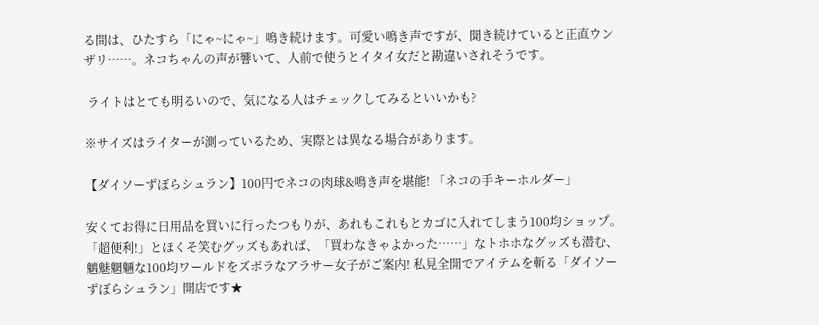る間は、ひたすら「にゃ~にゃ~」鳴き続けます。可愛い鳴き声ですが、聞き続けていると正直ウンザリ……。ネコちゃんの声が響いて、人前で使うとイタイ女だと勘違いされそうです。

 ライトはとても明るいので、気になる人はチェックしてみるといいかも?

※サイズはライターが測っているため、実際とは異なる場合があります。

【ダイソーずぼらシュラン】100円でネコの肉球&鳴き声を堪能! 「ネコの手キーホルダー」

安くてお得に日用品を買いに行ったつもりが、あれもこれもとカゴに入れてしまう100均ショップ。「超便利!」とほくそ笑むグッズもあれば、「買わなきゃよかった……」なトホホなグッズも潜む、魑魅魍魎な100均ワールドをズボラなアラサー女子がご案内! 私見全開でアイテムを斬る「ダイソーずぼらシュラン」開店です★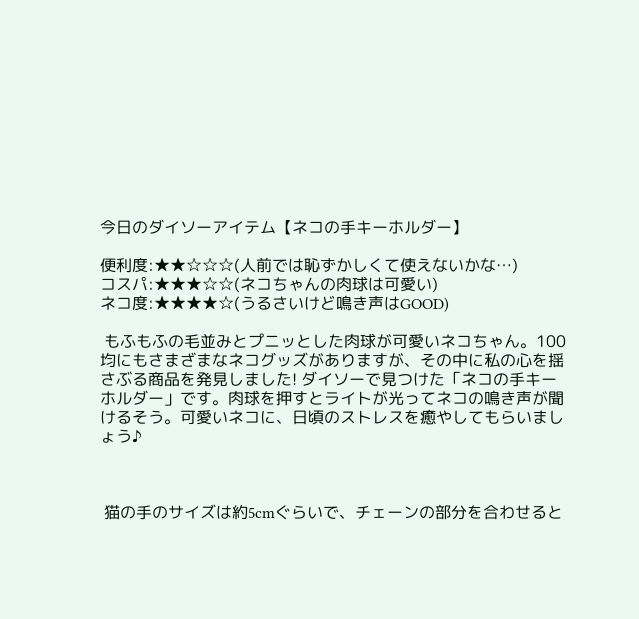今日のダイソーアイテム【ネコの手キーホルダー】

便利度:★★☆☆☆(人前では恥ずかしくて使えないかな…)
コスパ:★★★☆☆(ネコちゃんの肉球は可愛い)
ネコ度:★★★★☆(うるさいけど鳴き声はGOOD)

 もふもふの毛並みとプニッとした肉球が可愛いネコちゃん。100均にもさまざまなネコグッズがありますが、その中に私の心を揺さぶる商品を発見しました! ダイソーで見つけた「ネコの手キーホルダー」です。肉球を押すとライトが光ってネコの鳴き声が聞けるそう。可愛いネコに、日頃のストレスを癒やしてもらいましょう♪



 猫の手のサイズは約5cmぐらいで、チェーンの部分を合わせると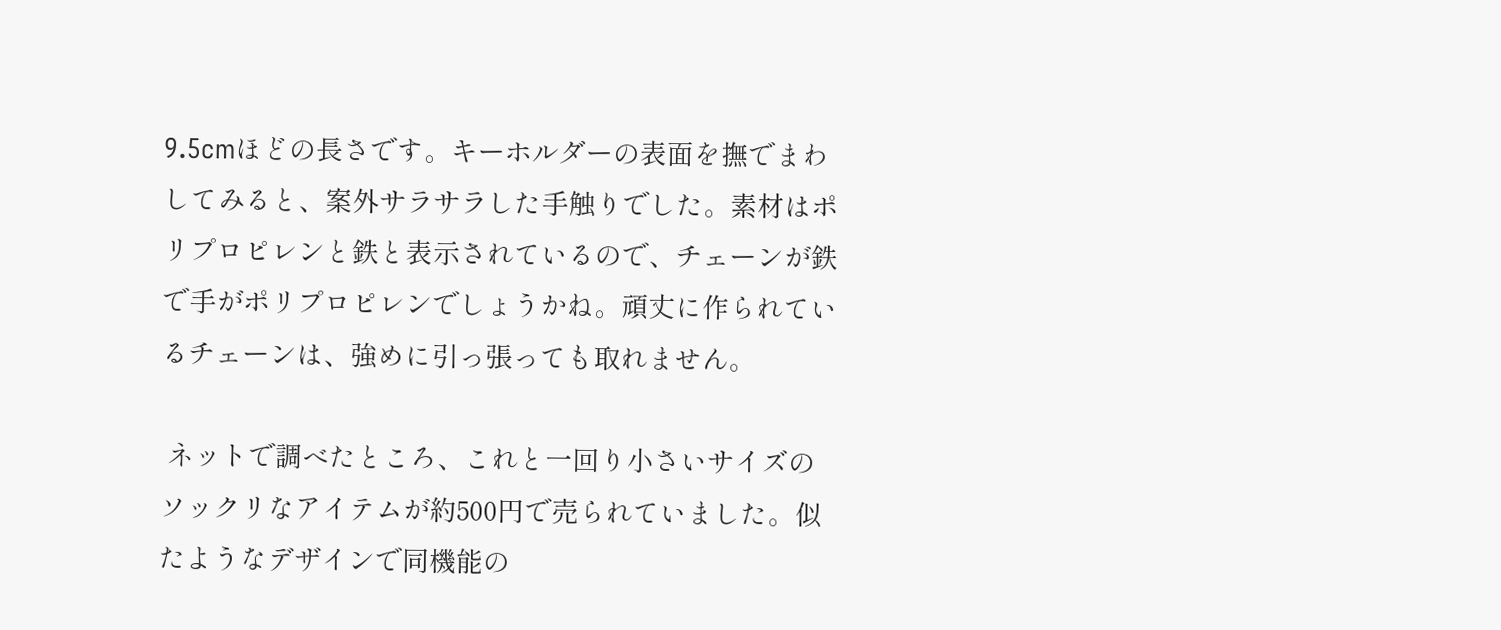9.5cmほどの長さです。キーホルダーの表面を撫でまわしてみると、案外サラサラした手触りでした。素材はポリプロピレンと鉄と表示されているので、チェーンが鉄で手がポリプロピレンでしょうかね。頑丈に作られているチェーンは、強めに引っ張っても取れません。

 ネットで調べたところ、これと一回り小さいサイズのソックリなアイテムが約500円で売られていました。似たようなデザインで同機能の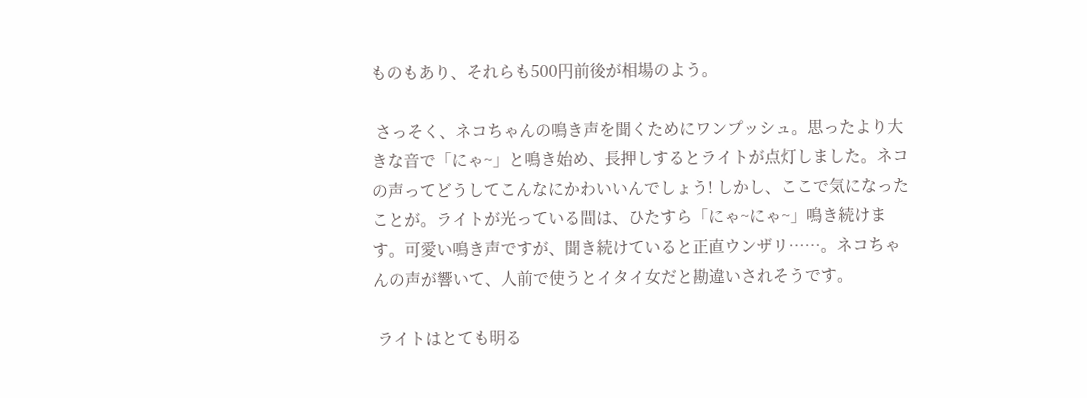ものもあり、それらも500円前後が相場のよう。

 さっそく、ネコちゃんの鳴き声を聞くためにワンプッシュ。思ったより大きな音で「にゃ~」と鳴き始め、長押しするとライトが点灯しました。ネコの声ってどうしてこんなにかわいいんでしょう! しかし、ここで気になったことが。ライトが光っている間は、ひたすら「にゃ~にゃ~」鳴き続けます。可愛い鳴き声ですが、聞き続けていると正直ウンザリ……。ネコちゃんの声が響いて、人前で使うとイタイ女だと勘違いされそうです。

 ライトはとても明る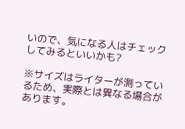いので、気になる人はチェックしてみるといいかも?

※サイズはライターが測っているため、実際とは異なる場合があります。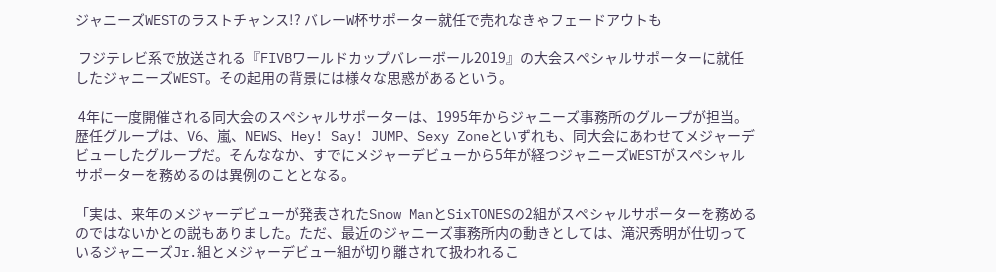ジャニーズWESTのラストチャンス!? バレーW杯サポーター就任で売れなきゃフェードアウトも

 フジテレビ系で放送される『FIVBワールドカップバレーボール2019』の大会スペシャルサポーターに就任したジャニーズWEST。その起用の背景には様々な思惑があるという。

 4年に一度開催される同大会のスペシャルサポーターは、1995年からジャニーズ事務所のグループが担当。歴任グループは、V6、嵐、NEWS、Hey! Say! JUMP、Sexy Zoneといずれも、同大会にあわせてメジャーデビューしたグループだ。そんななか、すでにメジャーデビューから5年が経つジャニーズWESTがスペシャルサポーターを務めるのは異例のこととなる。

「実は、来年のメジャーデビューが発表されたSnow ManとSixTONESの2組がスペシャルサポーターを務めるのではないかとの説もありました。ただ、最近のジャニーズ事務所内の動きとしては、滝沢秀明が仕切っているジャニーズJr.組とメジャーデビュー組が切り離されて扱われるこ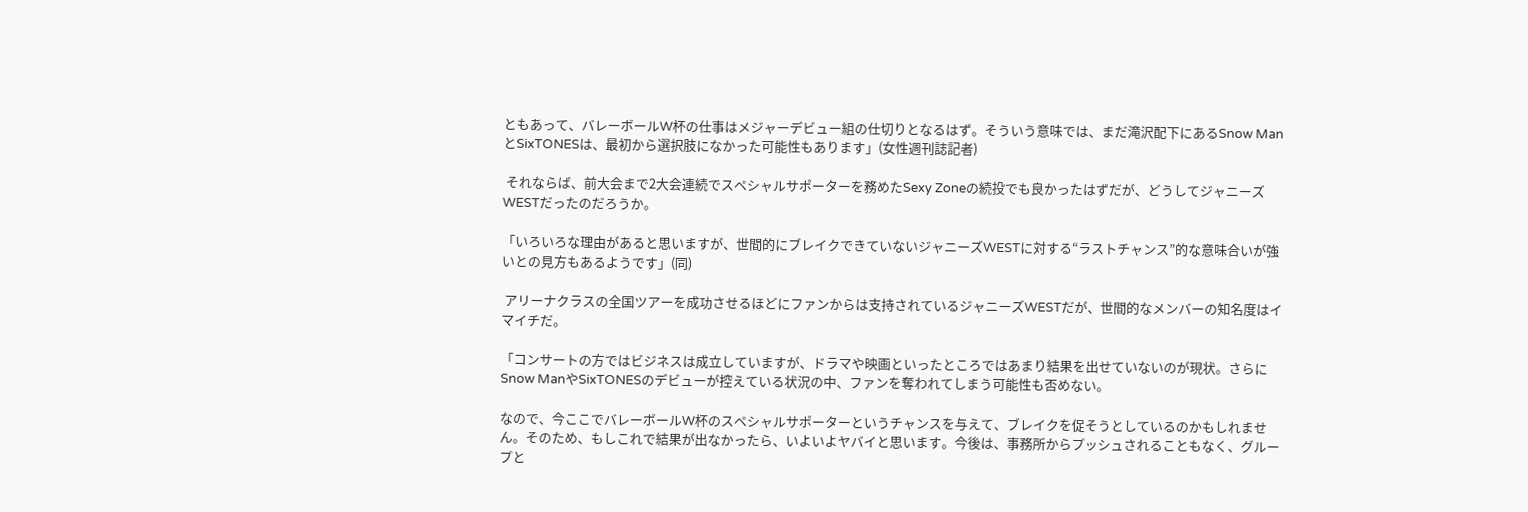ともあって、バレーボールW杯の仕事はメジャーデビュー組の仕切りとなるはず。そういう意味では、まだ滝沢配下にあるSnow ManとSixTONESは、最初から選択肢になかった可能性もあります」(女性週刊誌記者)

 それならば、前大会まで2大会連続でスペシャルサポーターを務めたSexy Zoneの続投でも良かったはずだが、どうしてジャニーズWESTだったのだろうか。

「いろいろな理由があると思いますが、世間的にブレイクできていないジャニーズWESTに対する“ラストチャンス”的な意味合いが強いとの見方もあるようです」(同)

 アリーナクラスの全国ツアーを成功させるほどにファンからは支持されているジャニーズWESTだが、世間的なメンバーの知名度はイマイチだ。

「コンサートの方ではビジネスは成立していますが、ドラマや映画といったところではあまり結果を出せていないのが現状。さらにSnow ManやSixTONESのデビューが控えている状況の中、ファンを奪われてしまう可能性も否めない。

なので、今ここでバレーボールW杯のスペシャルサポーターというチャンスを与えて、ブレイクを促そうとしているのかもしれません。そのため、もしこれで結果が出なかったら、いよいよヤバイと思います。今後は、事務所からプッシュされることもなく、グループと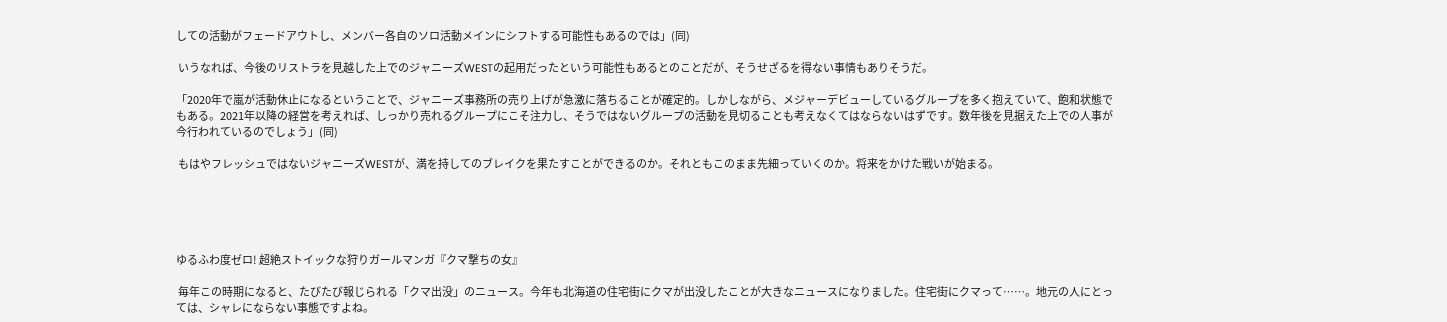しての活動がフェードアウトし、メンバー各自のソロ活動メインにシフトする可能性もあるのでは」(同)

 いうなれば、今後のリストラを見越した上でのジャニーズWESTの起用だったという可能性もあるとのことだが、そうせざるを得ない事情もありそうだ。

「2020年で嵐が活動休止になるということで、ジャニーズ事務所の売り上げが急激に落ちることが確定的。しかしながら、メジャーデビューしているグループを多く抱えていて、飽和状態でもある。2021年以降の経営を考えれば、しっかり売れるグループにこそ注力し、そうではないグループの活動を見切ることも考えなくてはならないはずです。数年後を見据えた上での人事が今行われているのでしょう」(同)

 もはやフレッシュではないジャニーズWESTが、満を持してのブレイクを果たすことができるのか。それともこのまま先細っていくのか。将来をかけた戦いが始まる。





ゆるふわ度ゼロ! 超絶ストイックな狩りガールマンガ『クマ撃ちの女』

 毎年この時期になると、たびたび報じられる「クマ出没」のニュース。今年も北海道の住宅街にクマが出没したことが大きなニュースになりました。住宅街にクマって……。地元の人にとっては、シャレにならない事態ですよね。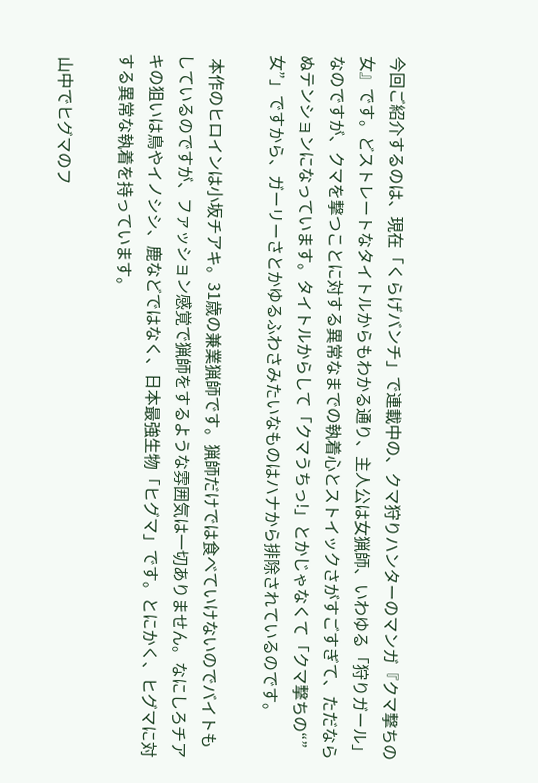今回ご紹介するのは、現在「くらげバンチ」で連載中の、クマ狩りハンターのマンガ『クマ撃ちの女』です。どストレートなタイトルからもわかる通り、主人公は女猟師、いわゆる「狩りガール」なのですが、クマを撃つことに対する異常なまでの執着心とストイックさがすごすぎて、ただならぬテンションになっています。タイトルからして「クマうちっ!」とかじゃなくて「クマ撃ちの“”女”」ですから、ガーリーさとかゆるふわさみたいなものはハナから排除されているのです。

 本作のヒロインは小坂チアキ。31歳の兼業猟師です。猟師だけでは食べていけないのでバイトもしているのですが、ファッション感覚で猟師をするような雰囲気は一切ありません。なにしろチアキの狙いは鳥やイノシシ、鹿などではなく、日本最強生物「ヒグマ」です。とにかく、ヒグマに対する異常な執着を持っています。

 山中でヒグマのフ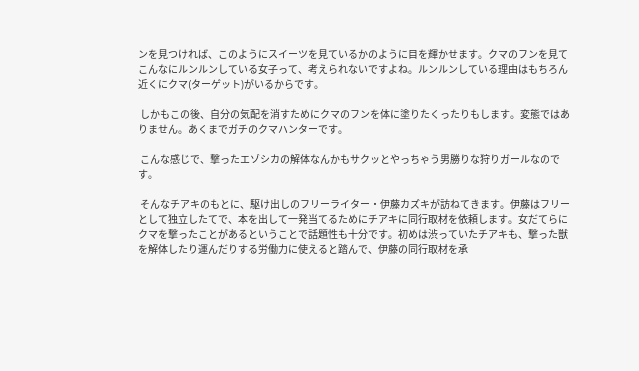ンを見つければ、このようにスイーツを見ているかのように目を輝かせます。クマのフンを見てこんなにルンルンしている女子って、考えられないですよね。ルンルンしている理由はもちろん近くにクマ(ターゲット)がいるからです。

 しかもこの後、自分の気配を消すためにクマのフンを体に塗りたくったりもします。変態ではありません。あくまでガチのクマハンターです。

 こんな感じで、撃ったエゾシカの解体なんかもサクッとやっちゃう男勝りな狩りガールなのです。

 そんなチアキのもとに、駆け出しのフリーライター・伊藤カズキが訪ねてきます。伊藤はフリーとして独立したてで、本を出して一発当てるためにチアキに同行取材を依頼します。女だてらに クマを撃ったことがあるということで話題性も十分です。初めは渋っていたチアキも、撃った獣を解体したり運んだりする労働力に使えると踏んで、伊藤の同行取材を承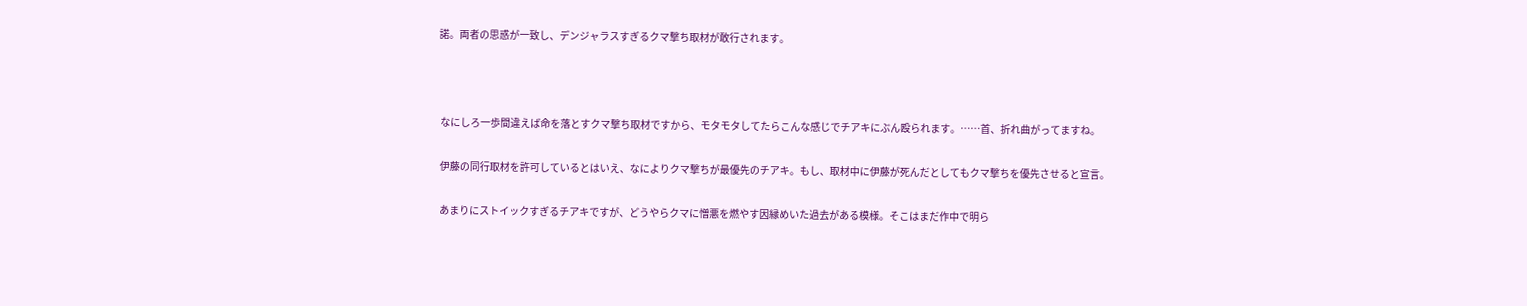諾。両者の思惑が一致し、デンジャラスすぎるクマ撃ち取材が敢行されます。



 なにしろ一歩間違えば命を落とすクマ撃ち取材ですから、モタモタしてたらこんな感じでチアキにぶん殴られます。……首、折れ曲がってますね。

 伊藤の同行取材を許可しているとはいえ、なによりクマ撃ちが最優先のチアキ。もし、取材中に伊藤が死んだとしてもクマ撃ちを優先させると宣言。

 あまりにストイックすぎるチアキですが、どうやらクマに憎悪を燃やす因縁めいた過去がある模様。そこはまだ作中で明ら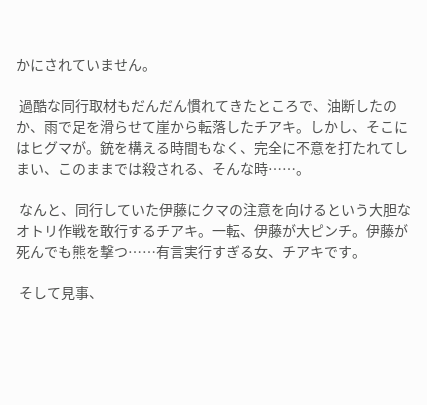かにされていません。

 過酷な同行取材もだんだん慣れてきたところで、油断したのか、雨で足を滑らせて崖から転落したチアキ。しかし、そこにはヒグマが。銃を構える時間もなく、完全に不意を打たれてしまい、このままでは殺される、そんな時……。

 なんと、同行していた伊藤にクマの注意を向けるという大胆なオトリ作戦を敢行するチアキ。一転、伊藤が大ピンチ。伊藤が死んでも熊を撃つ……有言実行すぎる女、チアキです。

 そして見事、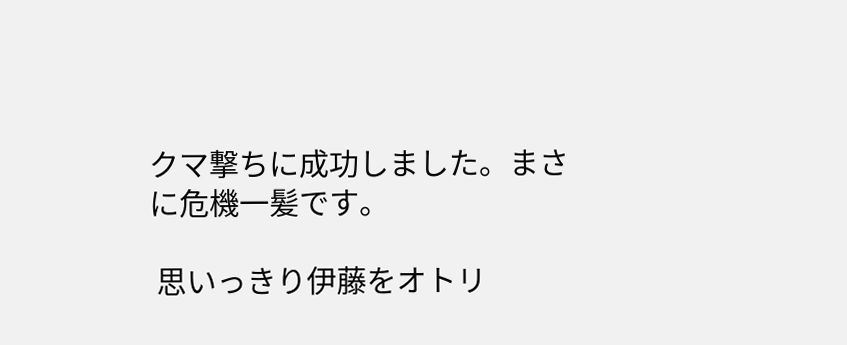クマ撃ちに成功しました。まさに危機一髪です。

 思いっきり伊藤をオトリ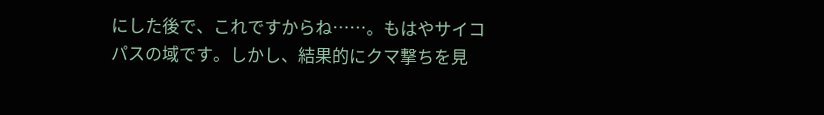にした後で、これですからね……。もはやサイコパスの域です。しかし、結果的にクマ撃ちを見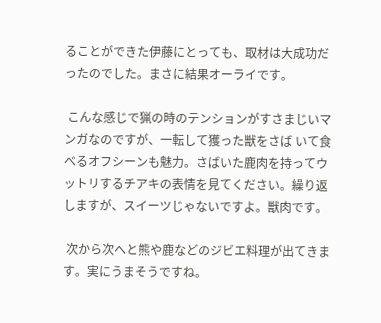ることができた伊藤にとっても、取材は大成功だったのでした。まさに結果オーライです。

 こんな感じで猟の時のテンションがすさまじいマンガなのですが、一転して獲った獣をさば いて食べるオフシーンも魅力。さばいた鹿肉を持ってウットリするチアキの表情を見てください。繰り返しますが、スイーツじゃないですよ。獣肉です。

 次から次へと熊や鹿などのジビエ料理が出てきます。実にうまそうですね。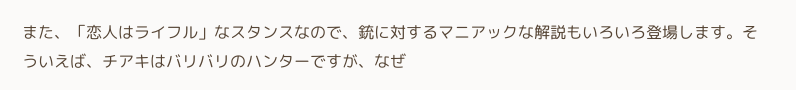また、「恋人はライフル」なスタンスなので、銃に対するマニアックな解説もいろいろ登場します。そういえば、チアキはバリバリのハンターですが、なぜ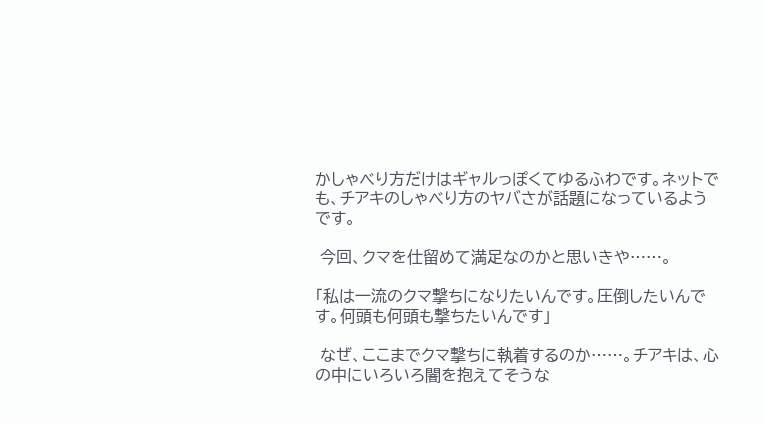かしゃべり方だけはギャルっぽくてゆるふわです。ネットでも、チアキのしゃべり方のヤバさが話題になっているようです。

 今回、クマを仕留めて満足なのかと思いきや……。

「私は一流のクマ撃ちになりたいんです。圧倒したいんです。何頭も何頭も撃ちたいんです」

 なぜ、ここまでクマ撃ちに執着するのか……。チアキは、心の中にいろいろ闇を抱えてそうな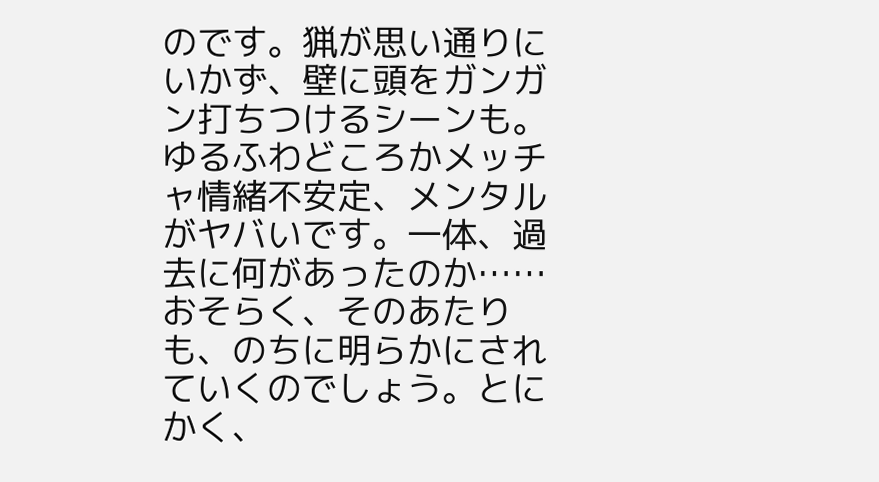のです。猟が思い通りにいかず、壁に頭をガンガン打ちつけるシーンも。ゆるふわどころかメッチャ情緒不安定、メンタルがヤバいです。一体、過去に何があったのか……おそらく、そのあたりも、のちに明らかにされていくのでしょう。とにかく、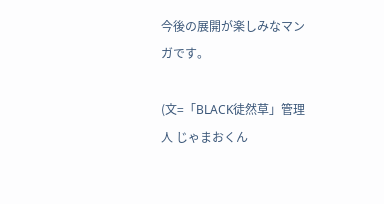今後の展開が楽しみなマンガです。

(文=「BLACK徒然草」管理人 じゃまおくん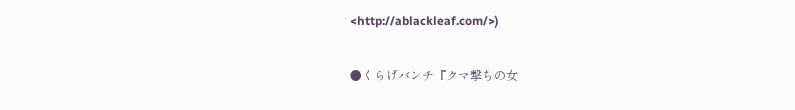<http://ablackleaf.com/>)

●くらげバンチ『クマ撃ちの女